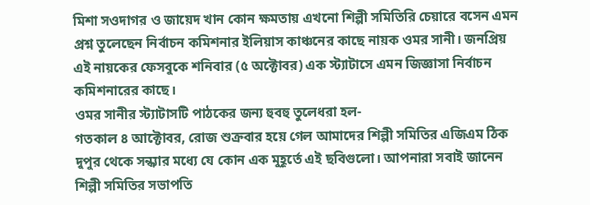মিশা সওদাগর ও জায়েদ খান কোন ক্ষমতায় এখনো শিল্পী সমিতিরি চেয়ারে বসেন এমন প্রশ্ন তুলেছেন নির্বাচন কমিশনার ইলিয়াস কাঞ্চনের কাছে নায়ক ওমর সানী। জনপ্রিয় এই নায়কের ফেসবুকে শনিবার (৫ অক্টোবর) এক স্ট্যাটাসে এমন জিজ্ঞাসা নির্বাচন কমিশনারের কাছে।
ওমর সানীর স্ট্যাটাসটি পাঠকের জন্য হুবহু তুলেধরা হল-
গতকাল ৪ আক্টোবর, রোজ শুক্রবার হয়ে গেল আমাদের শিল্পী সমিতির এজিএম ঠিক দুপুর থেকে সন্ধ্যার মধ্যে যে কোন এক মুহূর্তে এই ছবিগুলো। আপনারা সবাই জানেন শিল্পী সমিতির সভাপতি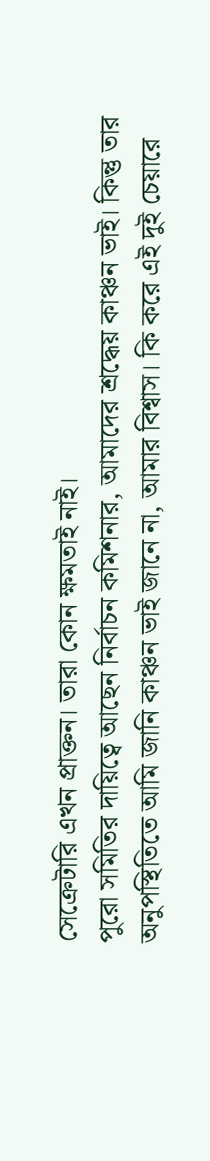সেক্রেটারি এখন প্রাক্তন। তারা কোন ক্ষমতাই নাই।
পুরো সমিতির দায়িত্বে আছেন নির্বাচন কমিশনার, আমাদের শ্রদ্ধেয় কাঞ্চন ভাই। কিন্তু তার অনুপস্থিতিতে আমি জানি কাঞ্চন ভাই জানে না, আমার বিশ্বাস। কি করে এই দুই চেয়ারে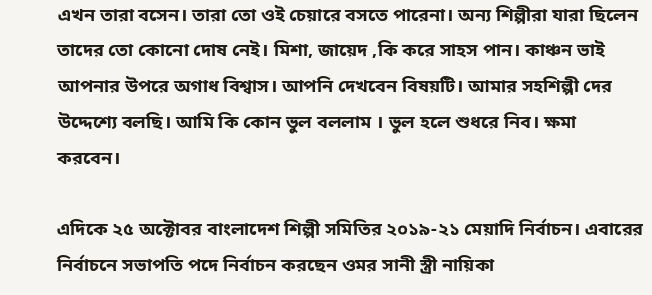এখন তারা বসেন। তারা তো ওই চেয়ারে বসতে পারেনা। অন্য শিল্পীরা যারা ছিলেন তাদের তো কোনো দোষ নেই। মিশা, জায়েদ ,কি করে সাহস পান। কাঞ্চন ভাই আপনার উপরে অগাধ বিশ্বাস। আপনি দেখবেন বিষয়টি। আমার সহশিল্পী দের উদ্দেশ্যে বলছি। আমি কি কোন ভুল বললাম । ভুল হলে শুধরে নিব। ক্ষমা করবেন।

এদিকে ২৫ অক্টোবর বাংলাদেশ শিল্পী সমিতির ২০১৯-২১ মেয়াদি নির্বাচন। এবারের নির্বাচনে সভাপতি পদে নির্বাচন করছেন ওমর সানী স্ত্রী নায়িকা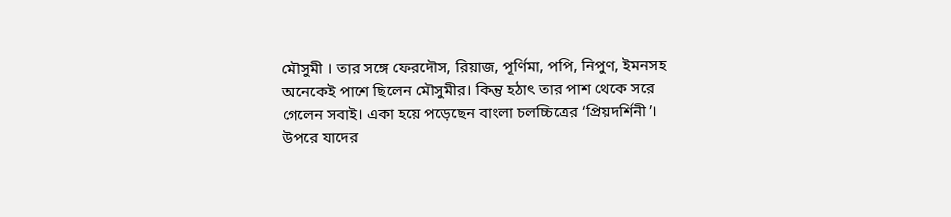মৌসুমী । তার সঙ্গে ফেরদৌস, রিয়াজ, পূর্ণিমা, পপি, নিপুণ, ইমনসহ অনেকেই পাশে ছিলেন মৌসুমীর। কিন্তু হঠাৎ তার পাশ থেকে সরে গেলেন সবাই। একা হয়ে পড়েছেন বাংলা চলচ্চিত্রের ‘প্রিয়দর্শিনী’।
উপরে যাদের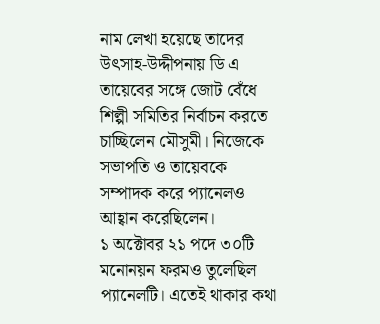নাম লেখা হয়েছে তাদের উৎসাহ-উদ্দীপনায় ডি এ তায়েবের সঙ্গে জোট বেঁধে শিল্পী সমিতির নির্বাচন করতে চাচ্ছিলেন মৌসুমী। নিজেকে সভাপতি ও তায়েবকে সম্পাদক করে প্যানেলও আহ্বান করেছিলেন।
১ অক্টোবর ২১ পদে ৩০টি মনোনয়ন ফরমও তুলেছিল প্যানেলটি। এতেই থাকার কথা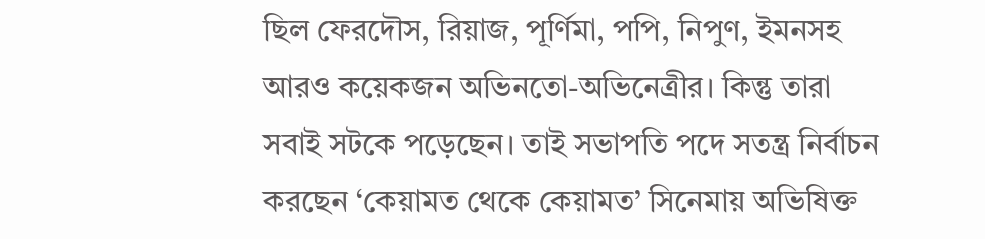ছিল ফেরদৌস, রিয়াজ, পূর্ণিমা, পপি, নিপুণ, ইমনসহ আরও কয়েকজন অভিনতো-অভিনেত্রীর। কিন্তু তারা সবাই সটকে পড়েছেন। তাই সভাপতি পদে সতন্ত্র নির্বাচন করছেন ‘কেয়ামত থেকে কেয়ামত’ সিনেমায় অভিষিক্ত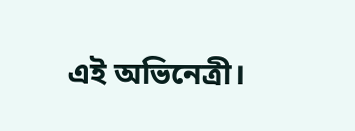এই অভিনেত্রী।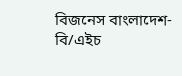বিজনেস বাংলাদেশ-বি/এইচ